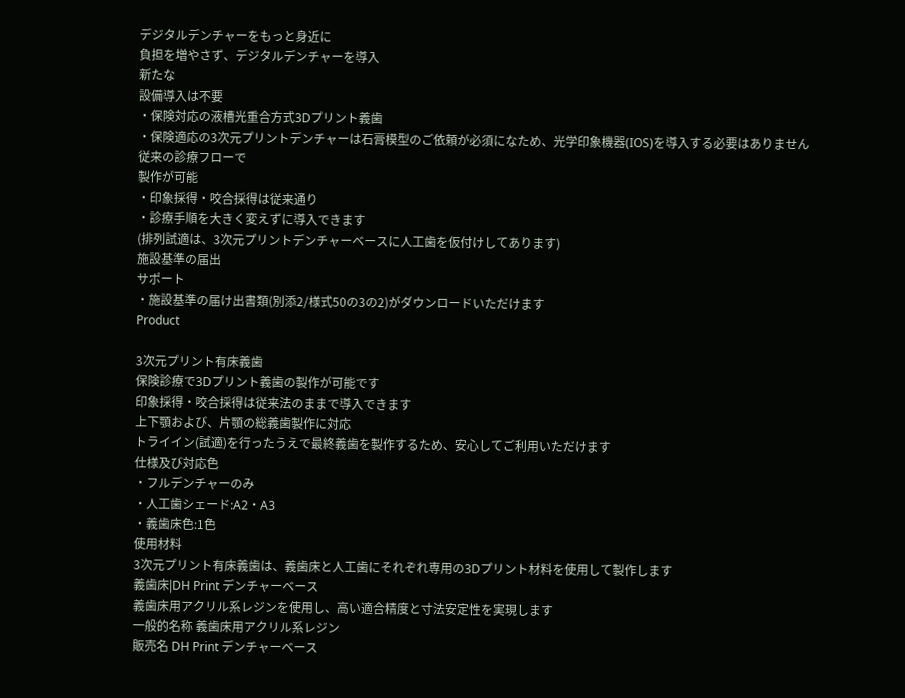デジタルデンチャーをもっと身近に
負担を増やさず、デジタルデンチャーを導入
新たな
設備導入は不要
・保険対応の液槽光重合方式3Dプリント義歯
・保険適応の3次元プリントデンチャーは石膏模型のご依頼が必須になため、光学印象機器(IOS)を導入する必要はありません
従来の診療フローで
製作が可能
・印象採得・咬合採得は従来通り
・診療手順を大きく変えずに導入できます
(排列試適は、3次元プリントデンチャーベースに人工歯を仮付けしてあります)
施設基準の届出
サポート
・施設基準の届け出書類(別添2/様式50の3の2)がダウンロードいただけます
Product

3次元プリント有床義歯
保険診療で3Dプリント義歯の製作が可能です
印象採得・咬合採得は従来法のままで導入できます
上下顎および、片顎の総義歯製作に対応
トライイン(試適)を行ったうえで最終義歯を製作するため、安心してご利用いただけます
仕様及び対応色
・フルデンチャーのみ
・人工歯シェード:A2・A3
・義歯床色:1色
使用材料
3次元プリント有床義歯は、義歯床と人工歯にそれぞれ専用の3Dプリント材料を使用して製作します
義歯床|DH Print デンチャーベース
義歯床用アクリル系レジンを使用し、高い適合精度と寸法安定性を実現します
一般的名称 義歯床用アクリル系レジン
販売名 DH Print デンチャーベース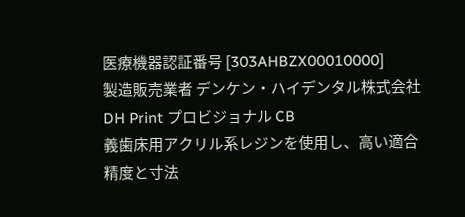医療機器認証番号 [303AHBZX00010000]
製造販売業者 デンケン・ハイデンタル株式会社
DH Print プロビジョナル CB
義歯床用アクリル系レジンを使用し、高い適合精度と寸法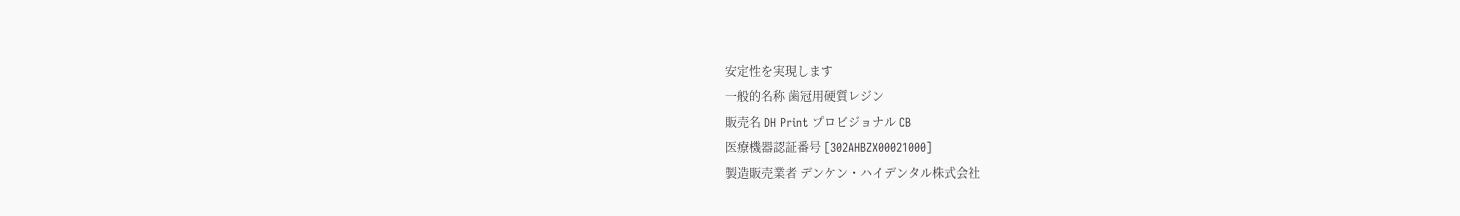安定性を実現します
一般的名称 歯冠用硬質レジン
販売名 DH Print プロビジョナル CB
医療機器認証番号 [302AHBZX00021000]
製造販売業者 デンケン・ハイデンタル株式会社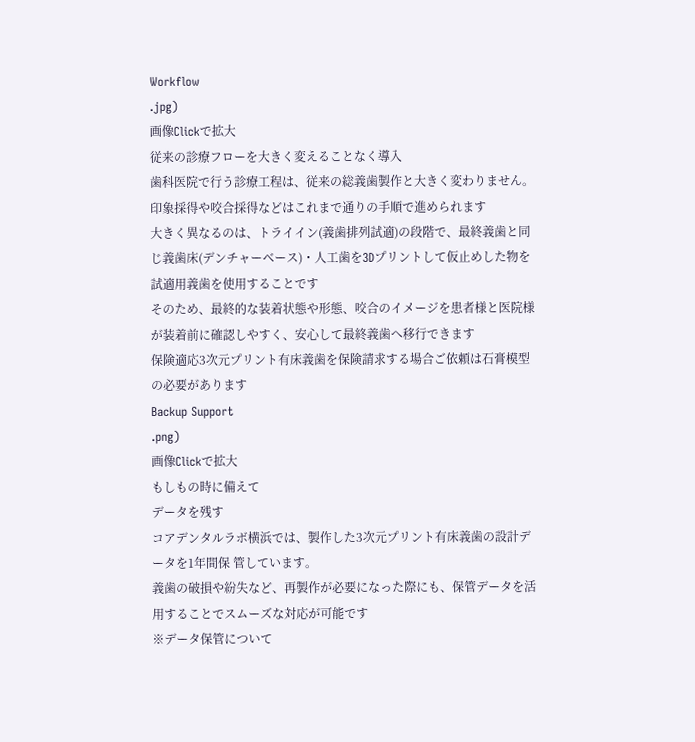Workflow
.jpg)
画像Clickで拡大
従来の診療フローを大きく変えることなく導入
歯科医院で行う診療工程は、従来の総義歯製作と大きく変わりません。印象採得や咬合採得などはこれまで通りの手順で進められます
大きく異なるのは、トライイン(義歯排列試適)の段階で、最終義歯と同じ義歯床(デンチャーベース)・人工歯を3Dプリントして仮止めした物を試適用義歯を使用することです
そのため、最終的な装着状態や形態、咬合のイメージを患者様と医院様が装着前に確認しやすく、安心して最終義歯へ移行できます
保険適応3次元プリント有床義歯を保険請求する場合ご依頼は石膏模型の必要があります
Backup Support
.png)
画像Clickで拡大
もしもの時に備えて
データを残す
コアデンタルラボ横浜では、製作した3次元プリント有床義歯の設計データを1年間保 管しています。
義歯の破損や紛失など、再製作が必要になった際にも、保管データを活用することでスムーズな対応が可能です
※データ保管について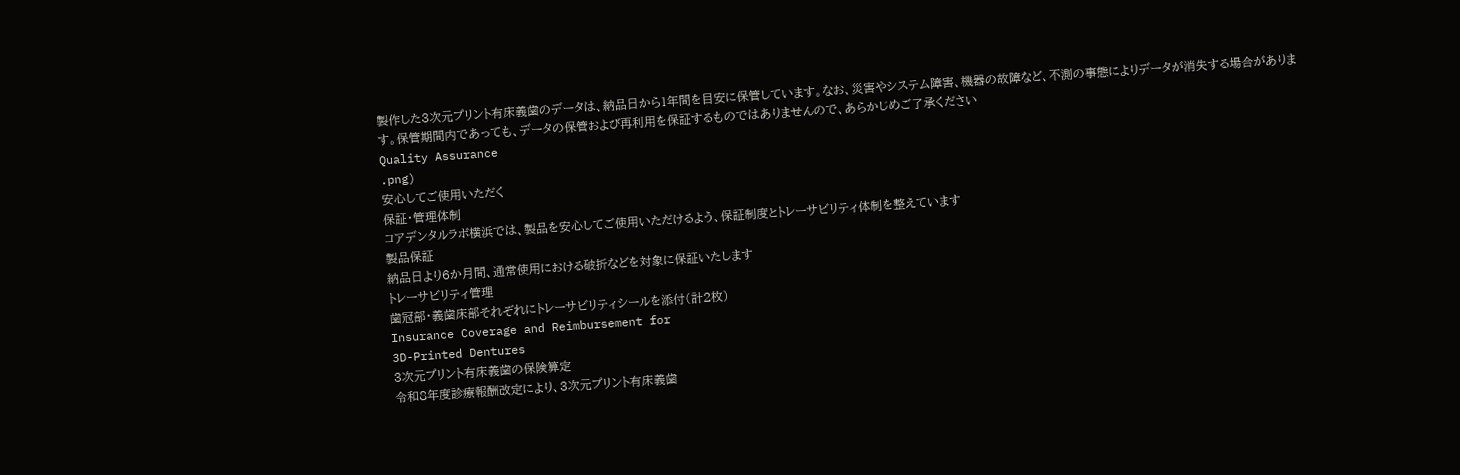製作した3次元プリント有床義歯のデータは、納品日から1年間を目安に保管しています。なお、災害やシステム障害、機器の故障など、不測の事態によりデータが消失する場合があります。保管期間内であっても、データの保管および再利用を保証するものではありませんので、あらかじめご了承ください
Quality Assurance
.png)
安心してご使用いただく
保証・管理体制
コアデンタルラボ横浜では、製品を安心してご使用いただけるよう、保証制度とトレーサビリティ体制を整えています
製品保証
納品日より6か月間、通常使用における破折などを対象に保証いたします
トレーサビリティ管理
歯冠部・義歯床部それぞれにトレーサビリティシールを添付(計2枚)
Insurance Coverage and Reimbursement for
3D-Printed Dentures
3次元プリント有床義歯の保険算定
令和8年度診療報酬改定により、3次元プリント有床義歯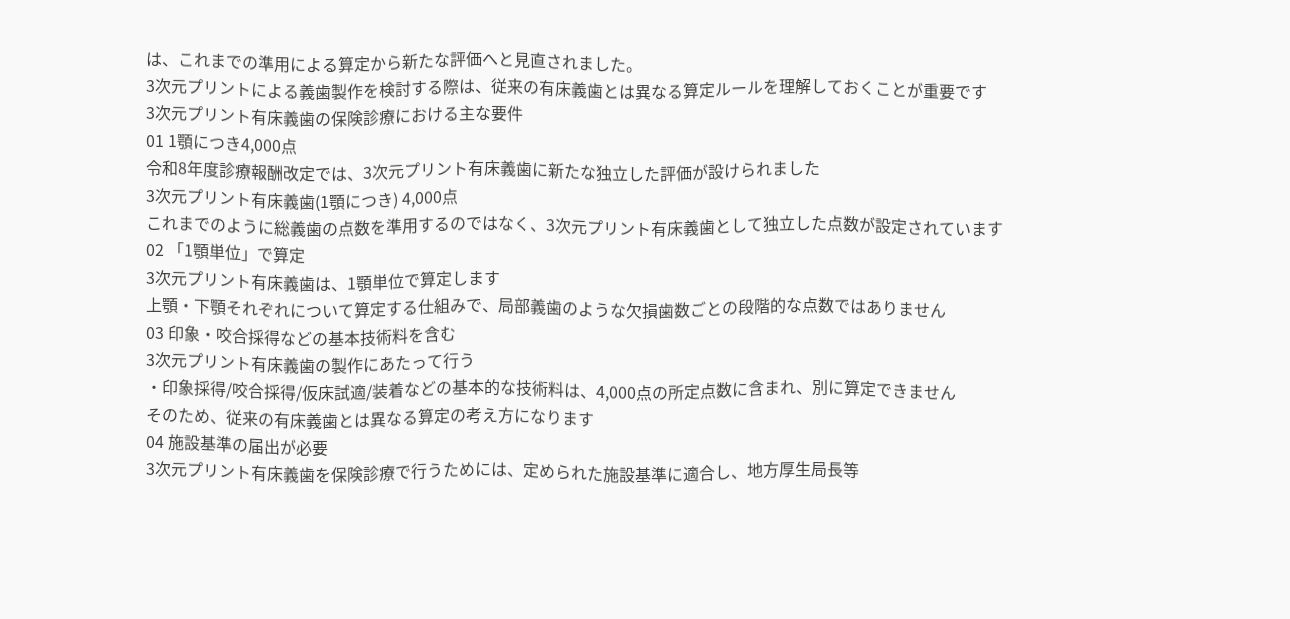は、これまでの準用による算定から新たな評価へと見直されました。
3次元プリントによる義歯製作を検討する際は、従来の有床義歯とは異なる算定ルールを理解しておくことが重要です
3次元プリント有床義歯の保険診療における主な要件
01 1顎につき4,000点
令和8年度診療報酬改定では、3次元プリント有床義歯に新たな独立した評価が設けられました
3次元プリント有床義歯(1顎につき) 4,000点
これまでのように総義歯の点数を準用するのではなく、3次元プリント有床義歯として独立した点数が設定されています
02 「1顎単位」で算定
3次元プリント有床義歯は、1顎単位で算定します
上顎・下顎それぞれについて算定する仕組みで、局部義歯のような欠損歯数ごとの段階的な点数ではありません
03 印象・咬合採得などの基本技術料を含む
3次元プリント有床義歯の製作にあたって行う
・印象採得/咬合採得/仮床試適/装着などの基本的な技術料は、4,000点の所定点数に含まれ、別に算定できません
そのため、従来の有床義歯とは異なる算定の考え方になります
04 施設基準の届出が必要
3次元プリント有床義歯を保険診療で行うためには、定められた施設基準に適合し、地方厚生局長等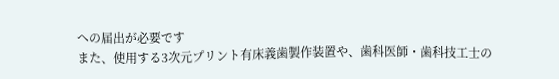への届出が必要です
また、使用する3次元プリント有床義歯製作装置や、歯科医師・歯科技工士の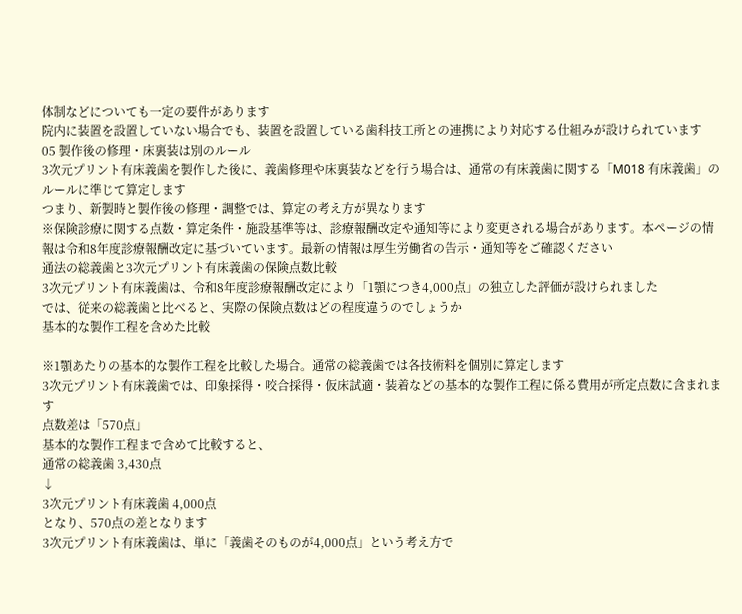体制などについても一定の要件があります
院内に装置を設置していない場合でも、装置を設置している歯科技工所との連携により対応する仕組みが設けられています
05 製作後の修理・床裏装は別のルール
3次元プリント有床義歯を製作した後に、義歯修理や床裏装などを行う場合は、通常の有床義歯に関する「M018 有床義歯」のルールに準じて算定します
つまり、新製時と製作後の修理・調整では、算定の考え方が異なります
※保険診療に関する点数・算定条件・施設基準等は、診療報酬改定や通知等により変更される場合があります。本ページの情報は令和8年度診療報酬改定に基づいています。最新の情報は厚生労働省の告示・通知等をご確認ください
通法の総義歯と3次元プリント有床義歯の保険点数比較
3次元プリント有床義歯は、令和8年度診療報酬改定により「1顎につき4,000点」の独立した評価が設けられました
では、従来の総義歯と比べると、実際の保険点数はどの程度違うのでしょうか
基本的な製作工程を含めた比較

※1顎あたりの基本的な製作工程を比較した場合。通常の総義歯では各技術料を個別に算定します
3次元プリント有床義歯では、印象採得・咬合採得・仮床試適・装着などの基本的な製作工程に係る費用が所定点数に含まれます
点数差は「570点」
基本的な製作工程まで含めて比較すると、
通常の総義歯 3,430点
↓
3次元プリント有床義歯 4,000点
となり、570点の差となります
3次元プリント有床義歯は、単に「義歯そのものが4,000点」という考え方で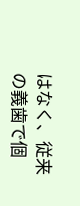はなく、従来の義歯で個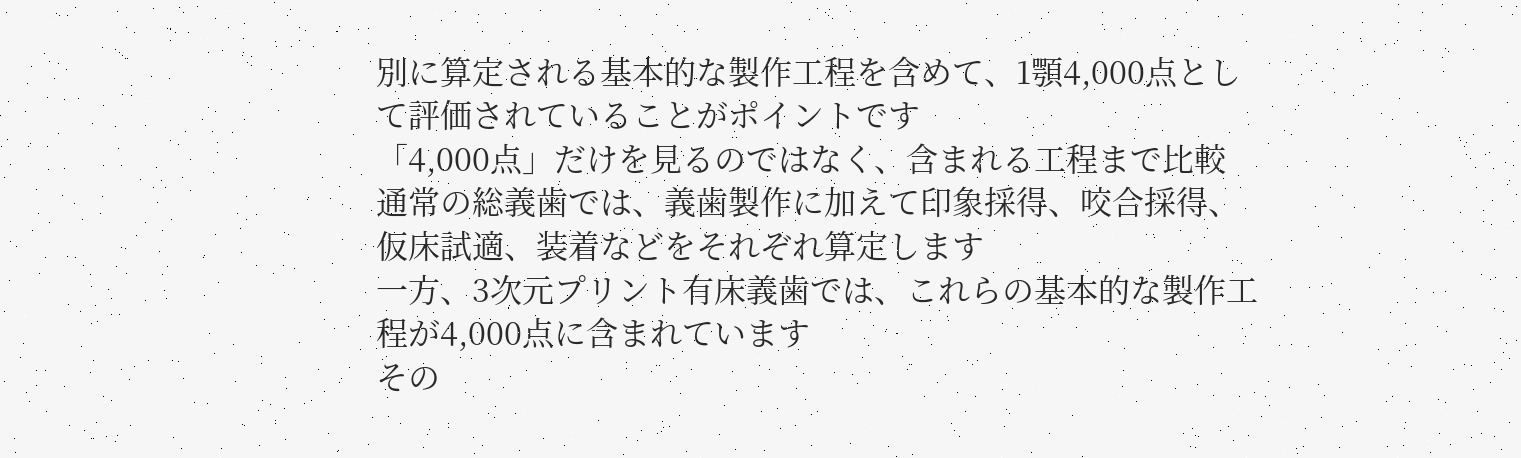別に算定される基本的な製作工程を含めて、1顎4,000点として評価されていることがポイントです
「4,000点」だけを見るのではなく、含まれる工程まで比較
通常の総義歯では、義歯製作に加えて印象採得、咬合採得、仮床試適、装着などをそれぞれ算定します
一方、3次元プリント有床義歯では、これらの基本的な製作工程が4,000点に含まれています
その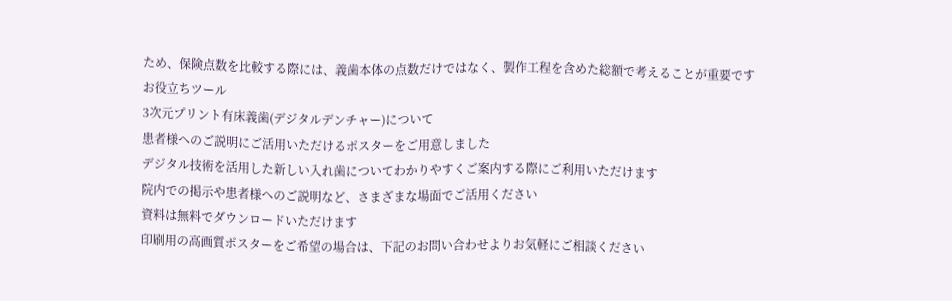ため、保険点数を比較する際には、義歯本体の点数だけではなく、製作工程を含めた総額で考えることが重要です
お役立ちツール
3次元プリント有床義歯(デジタルデンチャー)について
患者様へのご説明にご活用いただけるポスターをご用意しました
デジタル技術を活用した新しい入れ歯についてわかりやすくご案内する際にご利用いただけます
院内での掲示や患者様へのご説明など、さまざまな場面でご活用ください
資料は無料でダウンロードいただけます
印刷用の高画質ポスターをご希望の場合は、下記のお問い合わせよりお気軽にご相談ください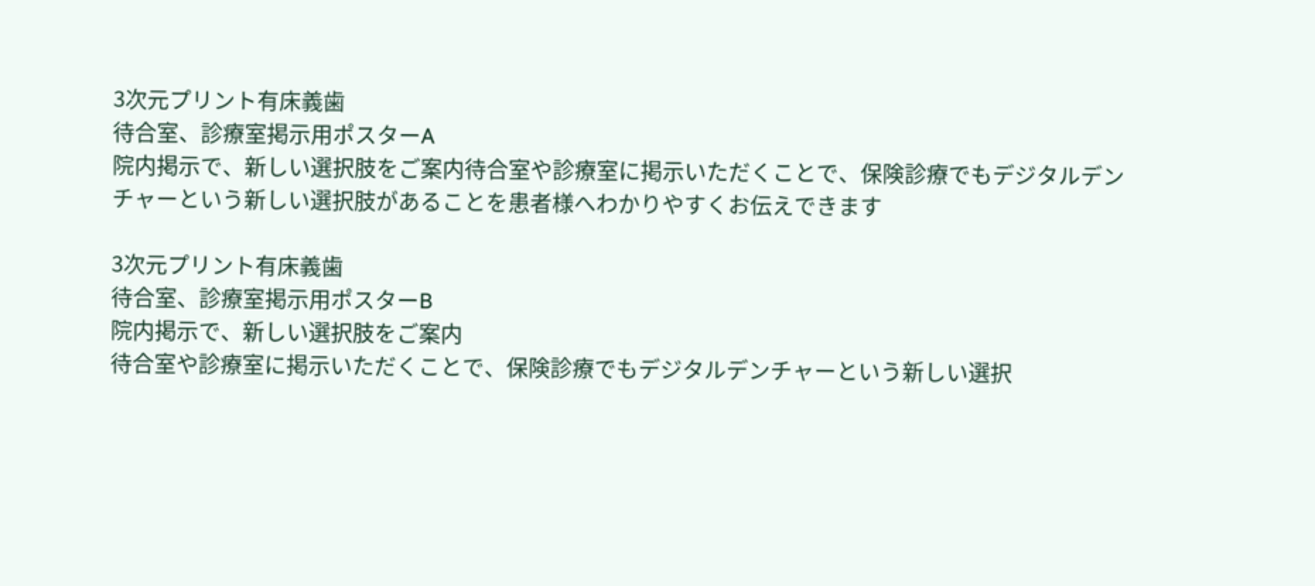3次元プリント有床義歯
待合室、診療室掲示用ポスターA
院内掲示で、新しい選択肢をご案内待合室や診療室に掲示いただくことで、保険診療でもデジタルデンチャーという新しい選択肢があることを患者様へわかりやすくお伝えできます

3次元プリント有床義歯
待合室、診療室掲示用ポスターB
院内掲示で、新しい選択肢をご案内
待合室や診療室に掲示いただくことで、保険診療でもデジタルデンチャーという新しい選択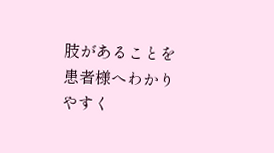肢があることを患者様へわかりやすく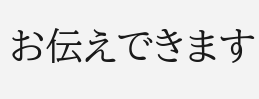お伝えできます